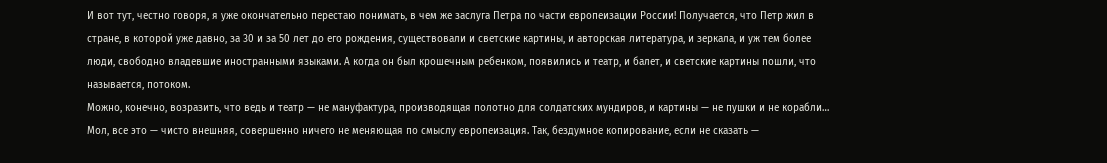И вот тут, честно говоря, я уже окончательно перестаю понимать, в чем же заслуга Петра по части европеизации России! Получается, что Петр жил в стране, в которой уже давно, за 30 и за 50 лет до его рождения, существовали и светские картины, и авторская литература, и зеркала, и уж тем более люди, свободно владевшие иностранными языками. А когда он был крошечным ребенком, появились и театр, и балет, и светские картины пошли, что называется, потоком.
Можно, конечно, возразить, что ведь и театр — не мануфактура, производящая полотно для солдатских мундиров, и картины — не пушки и не корабли… Мол, все это — чисто внешняя, совершенно ничего не меняющая по смыслу европеизация. Так, бездумное копирование, если не сказать —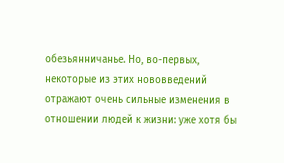обезьянничанье. Но, во-первых, некоторые из этих нововведений отражают очень сильные изменения в отношении людей к жизни: уже хотя бы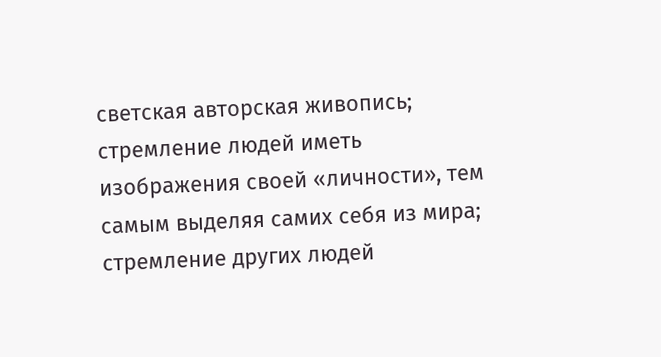светская авторская живопись; стремление людей иметь изображения своей «личности», тем самым выделяя самих себя из мира; стремление других людей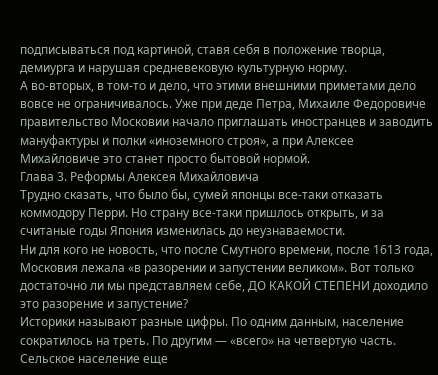подписываться под картиной, ставя себя в положение творца, демиурга и нарушая средневековую культурную норму.
А во-вторых, в том-то и дело, что этими внешними приметами дело вовсе не ограничивалось. Уже при деде Петра, Михаиле Федоровиче правительство Московии начало приглашать иностранцев и заводить мануфактуры и полки «иноземного строя», а при Алексее Михайловиче это станет просто бытовой нормой.
Глава 3. Реформы Алексея Михайловича
Трудно сказать, что было бы, сумей японцы все-таки отказать коммодору Перри. Но страну все-таки пришлось открыть, и за считаные годы Япония изменилась до неузнаваемости.
Ни для кого не новость, что после Смутного времени, после 1613 года, Московия лежала «в разорении и запустении великом». Вот только достаточно ли мы представляем себе, ДО КАКОЙ СТЕПЕНИ доходило это разорение и запустение?
Историки называют разные цифры. По одним данным, население сократилось на треть. По другим — «всего» на четвертую часть. Сельское население еще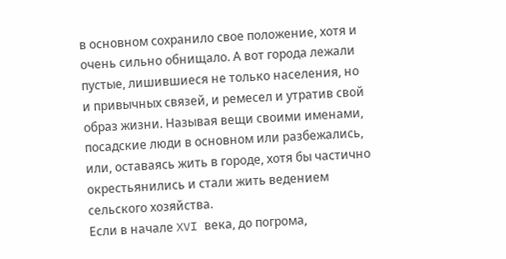в основном сохранило свое положение, хотя и очень сильно обнищало. А вот города лежали пустые, лишившиеся не только населения, но и привычных связей, и ремесел и утратив свой образ жизни. Называя вещи своими именами, посадские люди в основном или разбежались, или, оставаясь жить в городе, хотя бы частично окрестьянились и стали жить ведением сельского хозяйства.
Если в начале XVI века, до погрома,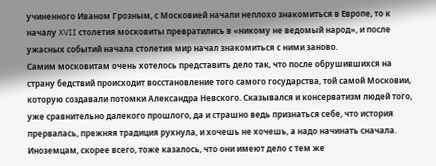учиненного Иваном Грозным, с Московией начали неплохо знакомиться в Европе, то к началу XVII столетия московиты превратились в «никому не ведомый народ», и после ужасных событий начала столетия мир начал знакомиться с ними заново.
Самим московитам очень хотелось представить дело так, что после обрушившихся на страну бедствий происходит восстановление того самого государства, той самой Московии, которую создавали потомки Александра Невского. Сказывался и консерватизм людей того, уже сравнительно далекого прошлого, да и страшно ведь признаться себе, что история прервалась, прежняя традиция рухнула, и хочешь не хочешь, а надо начинать сначала. Иноземцам, скорее всего, тоже казалось, что они имеют дело с тем же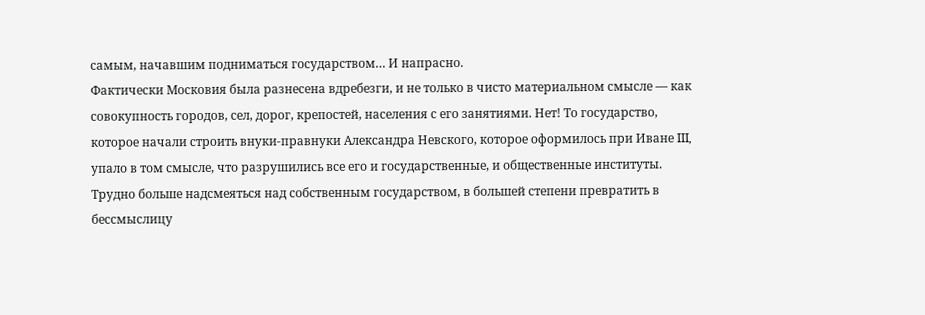самым, начавшим подниматься государством… И напрасно.
Фактически Московия была разнесена вдребезги, и не только в чисто материальном смысле — как совокупность городов, сел, дорог, крепостей, населения с его занятиями. Нет! То государство, которое начали строить внуки-правнуки Александра Невского, которое оформилось при Иване III, упало в том смысле, что разрушились все его и государственные, и общественные институты.
Трудно больше надсмеяться над собственным государством, в большей степени превратить в бессмыслицу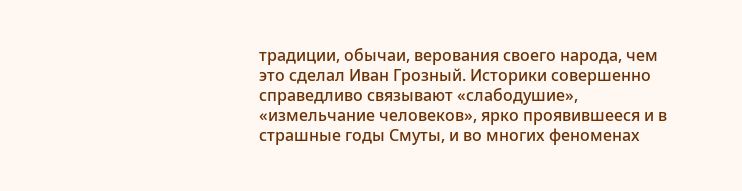традиции, обычаи, верования своего народа, чем это сделал Иван Грозный. Историки совершенно справедливо связывают «слабодушие», «измельчание человеков», ярко проявившееся и в страшные годы Смуты, и во многих феноменах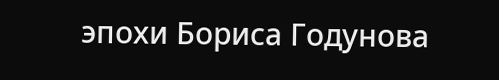эпохи Бориса Годунова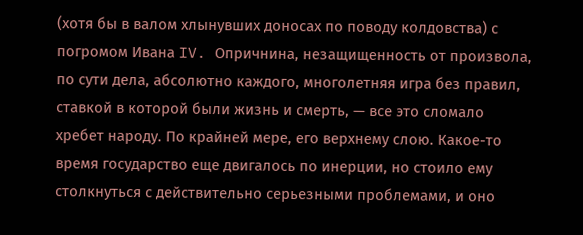(хотя бы в валом хлынувших доносах по поводу колдовства) с погромом Ивана IV. Опричнина, незащищенность от произвола, по сути дела, абсолютно каждого, многолетняя игра без правил, ставкой в которой были жизнь и смерть, — все это сломало хребет народу. По крайней мере, его верхнему слою. Какое-то время государство еще двигалось по инерции, но стоило ему столкнуться с действительно серьезными проблемами, и оно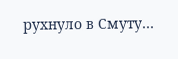рухнуло в Смуту…